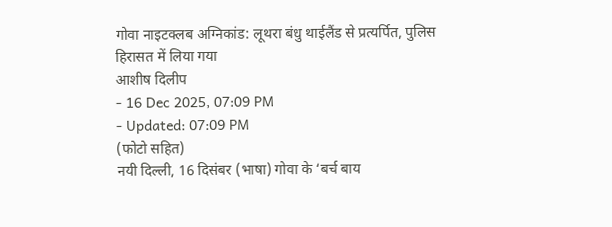गोवा नाइटक्लब अग्निकांड: लूथरा बंधु थाईलैंड से प्रत्यर्पित, पुलिस हिरासत में लिया गया
आशीष दिलीप
- 16 Dec 2025, 07:09 PM
- Updated: 07:09 PM
(फोटो सहित)
नयी दिल्ली, 16 दिसंबर (भाषा) गोवा के ‘बर्च बाय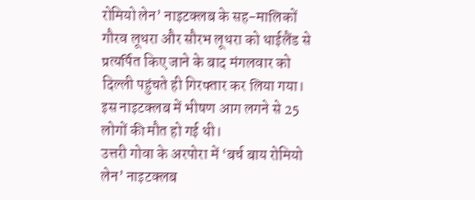रोमियो लेन’ नाइटक्लब के सह-मालिकों गौरव लूथरा और सौरभ लूथरा को थाईलैंड से प्रत्यर्पित किए जाने के बाद मंगलवार को दिल्ली पहुंचते ही गिरफ्तार कर लिया गया।
इस नाइटक्लब में भीषण आग लगने से 25 लोगों की मौत हो गई थी।
उत्तरी गोवा के अरपोरा में ‘बर्च बाय रोमियो लेन’ नाइटक्लब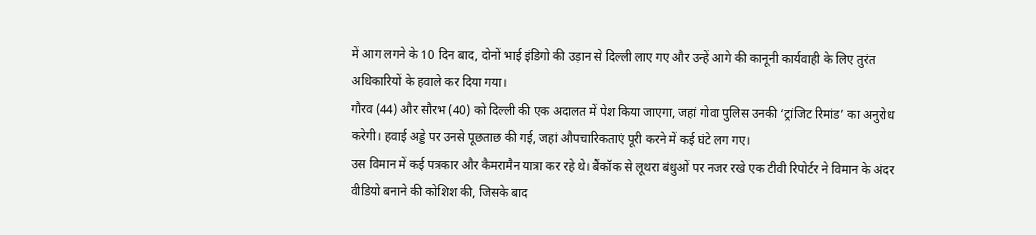में आग लगने के 10 दिन बाद, दोनों भाई इंडिगो की उड़ान से दिल्ली लाए गए और उन्हें आगे की कानूनी कार्यवाही के लिए तुरंत अधिकारियों के हवाले कर दिया गया।
गौरव (44) और सौरभ (40) को दिल्ली की एक अदालत में पेश किया जाएगा, जहां गोवा पुलिस उनकी ‘ट्रांजिट रिमांड’ का अनुरोध करेगी। हवाई अड्डे पर उनसे पूछताछ की गई, जहां औपचारिकताएं पूरी करने में कई घंटे लग गए।
उस विमान में कई पत्रकार और कैमरामैन यात्रा कर रहे थे। बैंकॉक से लूथरा बंधुओं पर नजर रखे एक टीवी रिपोर्टर ने विमान के अंदर वीडियो बनाने की कोशिश की, जिसके बाद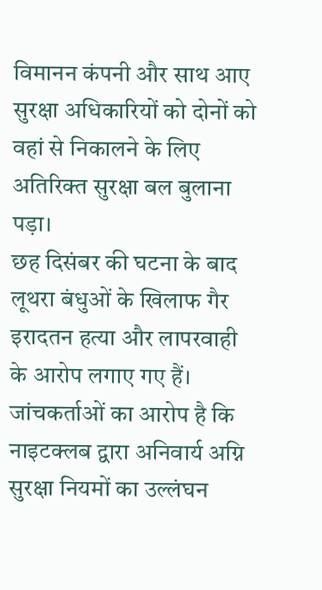विमानन कंपनी और साथ आए सुरक्षा अधिकारियों को दोनों को वहां से निकालने के लिए अतिरिक्त सुरक्षा बल बुलाना पड़ा।
छह दिसंबर की घटना के बाद लूथरा बंधुओं के खिलाफ गैर इरादतन हत्या और लापरवाही के आरोप लगाए गए हैं। जांचकर्ताओं का आरोप है कि नाइटक्लब द्वारा अनिवार्य अग्नि सुरक्षा नियमों का उल्लंघन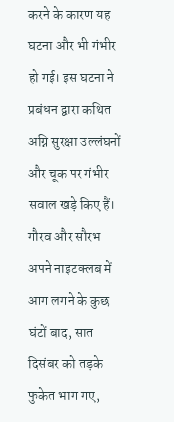करने के कारण यह घटना और भी गंभीर हो गई। इस घटना ने प्रबंधन द्वारा कथित अग्नि सुरक्षा उल्लंघनों और चूक पर गंभीर सवाल खड़े किए हैं।
गौरव और सौरभ अपने नाइटक्लब में आग लगने के कुछ घंटों बाद, सात दिसंबर को तड़के फुकेत भाग गए,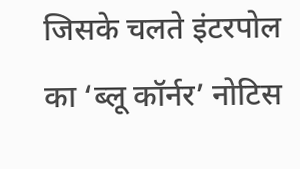जिसके चलते इंटरपोल का ‘ब्लू कॉर्नर’ नोटिस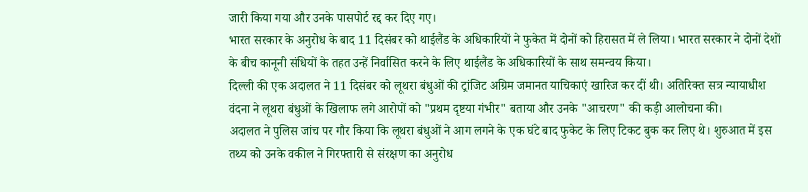जारी किया गया और उनके पासपोर्ट रद्द कर दिए गए।
भारत सरकार के अनुरोध के बाद 11 दिसंबर को थाईलैंड के अधिकारियों ने फुकेत में दोनों को हिरासत में ले लिया। भारत सरकार ने दोनों देशों के बीच कानूनी संधियों के तहत उन्हें निर्वासित करने के लिए थाईलैंड के अधिकारियों के साथ समन्वय किया।
दिल्ली की एक अदालत ने 11 दिसंबर को लूथरा बंधुओं की ट्रांजिट अग्रिम जमानत याचिकाएं खारिज कर दीं थी। अतिरिक्त सत्र न्यायाधीश वंदना ने लूथरा बंधुओं के खिलाफ लगे आरोपों को "प्रथम दृष्टया गंभीर" बताया और उनके "आचरण" की कड़ी आलोचना की।
अदालत ने पुलिस जांच पर गौर किया कि लूथरा बंधुओं ने आग लगने के एक घंटे बाद फुकेट के लिए टिकट बुक कर लिए थे। शुरुआत में इस तथ्य को उनके वकील ने गिरफ्तारी से संरक्षण का अनुरोध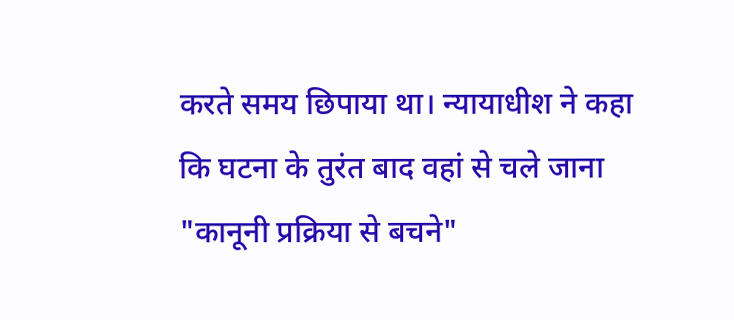करते समय छिपाया था। न्यायाधीश ने कहा कि घटना के तुरंत बाद वहां से चले जाना "कानूनी प्रक्रिया से बचने"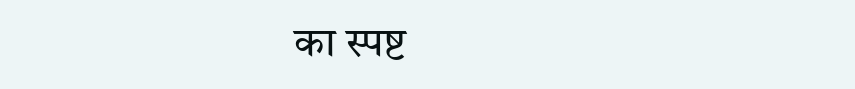का स्पष्ट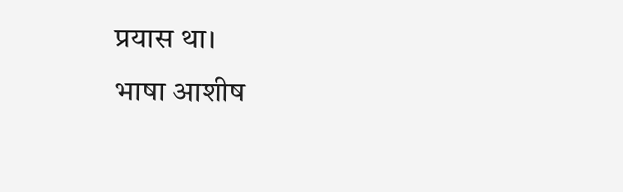प्रयास था।
भाषा आशीष